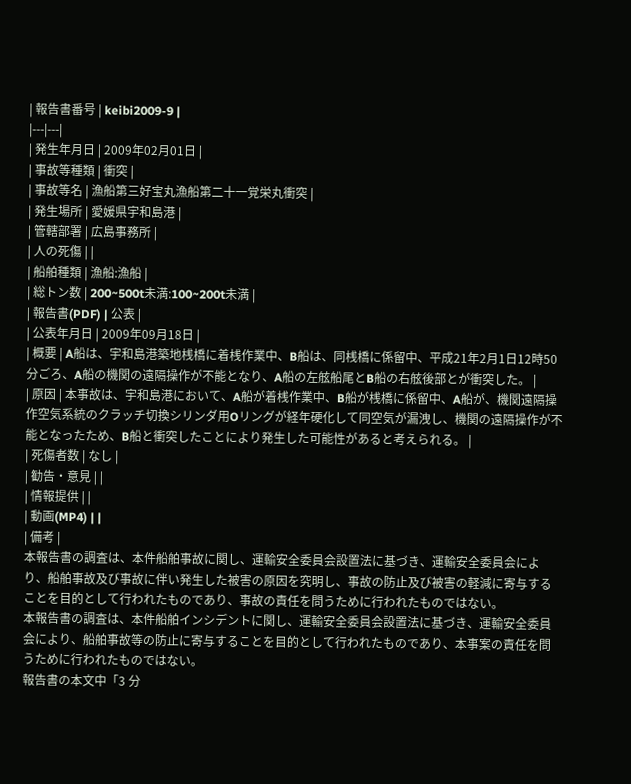| 報告書番号 | keibi2009-9 |
|---|---|
| 発生年月日 | 2009年02月01日 |
| 事故等種類 | 衝突 |
| 事故等名 | 漁船第三好宝丸漁船第二十一覚栄丸衝突 |
| 発生場所 | 愛媛県宇和島港 |
| 管轄部署 | 広島事務所 |
| 人の死傷 | |
| 船舶種類 | 漁船:漁船 |
| 総トン数 | 200~500t未満:100~200t未満 |
| 報告書(PDF) | 公表 |
| 公表年月日 | 2009年09月18日 |
| 概要 | A船は、宇和島港築地桟橋に着桟作業中、B船は、同桟橋に係留中、平成21年2月1日12時50分ごろ、A船の機関の遠隔操作が不能となり、A船の左舷船尾とB船の右舷後部とが衝突した。 |
| 原因 | 本事故は、宇和島港において、A船が着桟作業中、B船が桟橋に係留中、A船が、機関遠隔操作空気系統のクラッチ切換シリンダ用Oリングが経年硬化して同空気が漏洩し、機関の遠隔操作が不能となったため、B船と衝突したことにより発生した可能性があると考えられる。 |
| 死傷者数 | なし |
| 勧告・意見 | |
| 情報提供 | |
| 動画(MP4) | |
| 備考 |
本報告書の調査は、本件船舶事故に関し、運輸安全委員会設置法に基づき、運輸安全委員会により、船舶事故及び事故に伴い発生した被害の原因を究明し、事故の防止及び被害の軽減に寄与することを目的として行われたものであり、事故の責任を問うために行われたものではない。
本報告書の調査は、本件船舶インシデントに関し、運輸安全委員会設置法に基づき、運輸安全委員会により、船舶事故等の防止に寄与することを目的として行われたものであり、本事案の責任を問うために行われたものではない。
報告書の本文中「3 分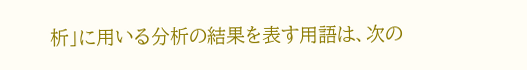析」に用いる分析の結果を表す用語は、次の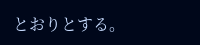とおりとする。